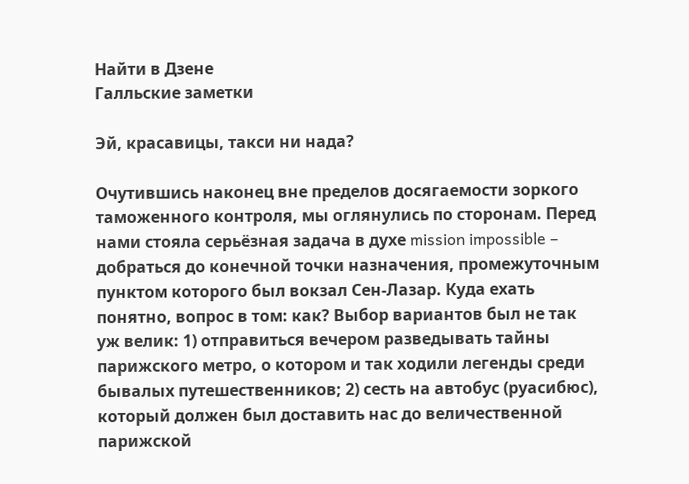Найти в Дзене
Галльские заметки

Эй, красавицы, такси ни нада?

Очутившись наконец вне пределов досягаемости зоркого таможенного контроля, мы оглянулись по сторонам. Перед нами стояла серьёзная задача в духе mission impossible – добраться до конечной точки назначения, промежуточным пунктом которого был вокзал Сен-Лазар. Куда ехать понятно, вопрос в том: как? Выбор вариантов был не так уж велик: 1) отправиться вечером разведывать тайны парижского метро, о котором и так ходили легенды среди бывалых путешественников; 2) сесть на автобус (руасибюс), который должен был доставить нас до величественной парижской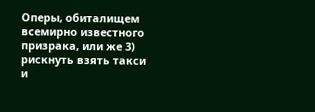Оперы, обиталищем всемирно известного призрака, или же 3) рискнуть взять такси и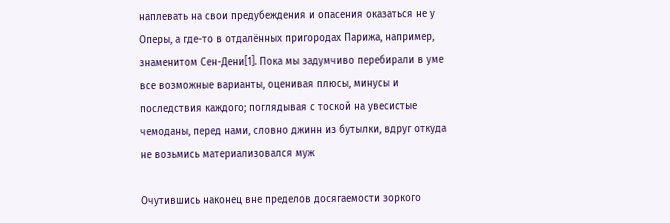наплевать на свои предубеждения и опасения оказаться не у Оперы, а где-то в отдалённых пригородах Парижа, например, знаменитом Сен-Дени[1]. Пока мы задумчиво перебирали в уме все возможные варианты, оценивая плюсы, минусы и последствия каждого; поглядывая с тоской на увесистые чемоданы, перед нами, словно джинн из бутылки, вдруг откуда не возьмись материализовался муж

Очутившись наконец вне пределов досягаемости зоркого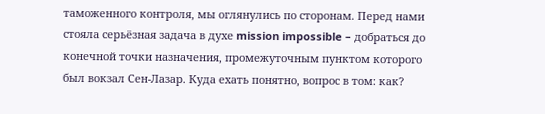таможенного контроля, мы оглянулись по сторонам. Перед нами стояла серьёзная задача в духе mission impossible – добраться до конечной точки назначения, промежуточным пунктом которого был вокзал Сен-Лазар. Куда ехать понятно, вопрос в том: как?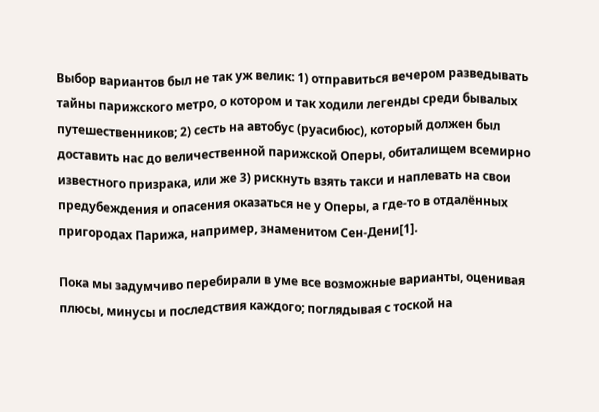Выбор вариантов был не так уж велик: 1) отправиться вечером разведывать тайны парижского метро, о котором и так ходили легенды среди бывалых путешественников; 2) сесть на автобус (руасибюс), который должен был доставить нас до величественной парижской Оперы, обиталищем всемирно известного призрака, или же 3) рискнуть взять такси и наплевать на свои предубеждения и опасения оказаться не у Оперы, а где-то в отдалённых пригородах Парижа, например, знаменитом Сен-Дени[1].

Пока мы задумчиво перебирали в уме все возможные варианты, оценивая плюсы, минусы и последствия каждого; поглядывая с тоской на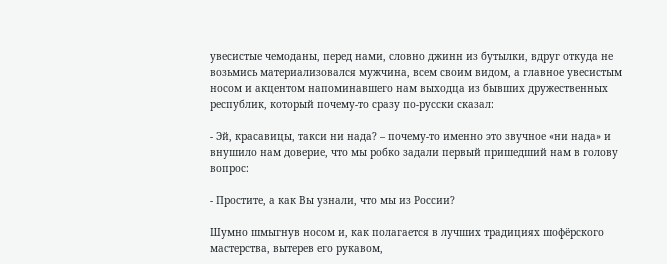увесистые чемоданы, перед нами, словно джинн из бутылки, вдруг откуда не возьмись материализовался мужчина, всем своим видом, а главное увесистым носом и акцентом напоминавшего нам выходца из бывших дружественных республик, который почему-то сразу по-русски сказал:

- Эй, красавицы, такси ни нада? – почему-то именно это звучное «ни нада» и внушило нам доверие, что мы робко задали первый пришедший нам в голову вопрос:

- Простите, а как Вы узнали, что мы из России?

Шумно шмыгнув носом и, как полагается в лучших традициях шофёрского мастерства, вытерев его рукавом,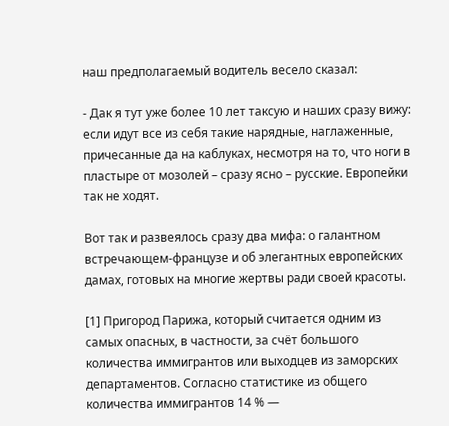наш предполагаемый водитель весело сказал:

- Дак я тут уже более 10 лет таксую и наших сразу вижу: если идут все из себя такие нарядные, наглаженные, причесанные да на каблуках, несмотря на то, что ноги в пластыре от мозолей – сразу ясно – русские. Европейки так не ходят.

Вот так и развеялось сразу два мифа: о галантном встречающем-французе и об элегантных европейских дамах, готовых на многие жертвы ради своей красоты.

[1] Пригород Парижа, который считается одним из самых опасных, в частности, за счёт большого количества иммигрантов или выходцев из заморских департаментов. Согласно статистике из общего количества иммигрантов 14 % —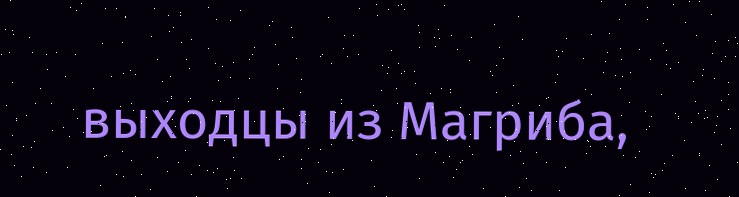выходцы из Магриба,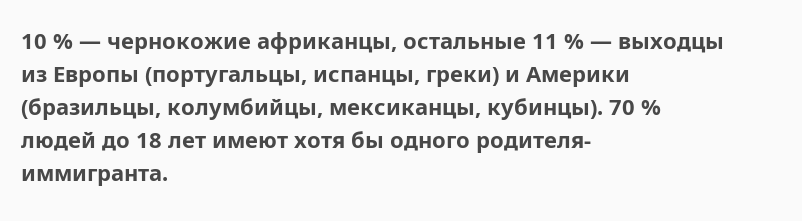10 % — чернокожие африканцы, остальные 11 % — выходцы из Европы (португальцы, испанцы, греки) и Америки (бразильцы, колумбийцы, мексиканцы, кубинцы). 70 % людей до 18 лет имеют хотя бы одного родителя-иммигранта.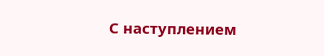С наступлением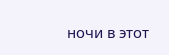ночи в этот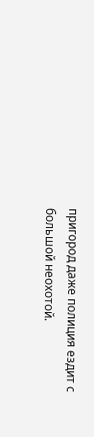пригород даже полиция ездит с большой неохотой.